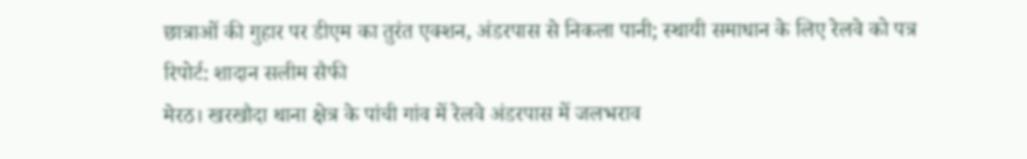छात्राओं की गुहार पर डीएम का तुरंत एक्शन, अंडरपास से निकला पानी; स्थायी समाधान के लिए रेलवे को पत्र
रिपोर्ट: शादान सलीम सैफी
मेरठ। खरखौदा थाना क्षेत्र के पांची गांव में रेलवे अंडरपास में जलभराव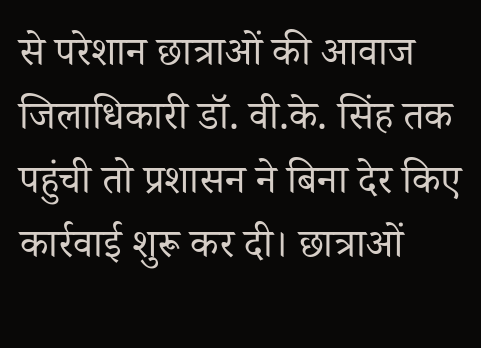से परेशान छात्राओं की आवाज जिलाधिकारी डॉ. वी.के. सिंह तक पहुंची तो प्रशासन ने बिना देर किए कार्रवाई शुरू कर दी। छात्राओं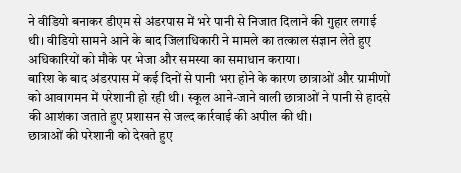ने वीडियो बनाकर डीएम से अंडरपास में भरे पानी से निजात दिलाने की गुहार लगाई थी। वीडियो सामने आने के बाद जिलाधिकारी ने मामले का तत्काल संज्ञान लेते हुए अधिकारियों को मौके पर भेजा और समस्या का समाधान कराया।
बारिश के बाद अंडरपास में कई दिनों से पानी भरा होने के कारण छात्राओं और ग्रामीणों को आवागमन में परेशानी हो रही थी। स्कूल आने-जाने वाली छात्राओं ने पानी से हादसे की आशंका जताते हुए प्रशासन से जल्द कार्रवाई की अपील की थी।
छात्राओं की परेशानी को देखते हुए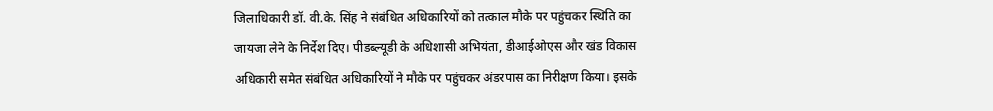जिलाधिकारी डॉ. वी.के. सिंह ने संबंधित अधिकारियों को तत्काल मौके पर पहुंचकर स्थिति का जायजा लेने के निर्देश दिए। पीडब्ल्यूडी के अधिशासी अभियंता, डीआईओएस और खंड विकास अधिकारी समेत संबंधित अधिकारियों ने मौके पर पहुंचकर अंडरपास का निरीक्षण किया। इसके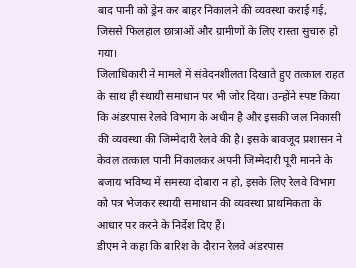बाद पानी को ड्रेन कर बाहर निकालने की व्यवस्था कराई गई, जिससे फिलहाल छात्राओं और ग्रामीणों के लिए रास्ता सुचारु हो गया।
जिलाधिकारी ने मामले में संवेदनशीलता दिखाते हुए तत्काल राहत के साथ ही स्थायी समाधान पर भी जोर दिया। उन्होंने स्पष्ट किया कि अंडरपास रेलवे विभाग के अधीन है और इसकी जल निकासी की व्यवस्था की जिम्मेदारी रेलवे की है। इसके बावजूद प्रशासन ने केवल तत्काल पानी निकालकर अपनी जिम्मेदारी पूरी मानने के बजाय भविष्य में समस्या दोबारा न हो, इसके लिए रेलवे विभाग को पत्र भेजकर स्थायी समाधान की व्यवस्था प्राथमिकता के आधार पर करने के निर्देश दिए हैं।
डीएम ने कहा कि बारिश के दौरान रेलवे अंडरपास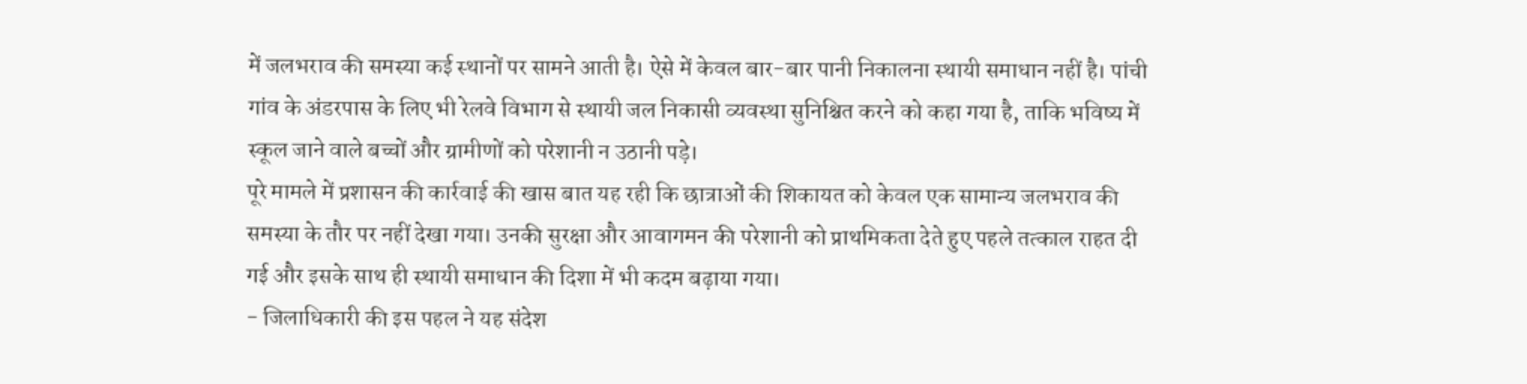में जलभराव की समस्या कई स्थानों पर सामने आती है। ऐसे में केवल बार-बार पानी निकालना स्थायी समाधान नहीं है। पांची गांव के अंडरपास के लिए भी रेलवे विभाग से स्थायी जल निकासी व्यवस्था सुनिश्चित करने को कहा गया है, ताकि भविष्य में स्कूल जाने वाले बच्चों और ग्रामीणों को परेशानी न उठानी पड़े।
पूरे मामले में प्रशासन की कार्रवाई की खास बात यह रही कि छात्राओं की शिकायत को केवल एक सामान्य जलभराव की समस्या के तौर पर नहीं देखा गया। उनकी सुरक्षा और आवागमन की परेशानी को प्राथमिकता देते हुए पहले तत्काल राहत दी गई और इसके साथ ही स्थायी समाधान की दिशा में भी कदम बढ़ाया गया।
- जिलाधिकारी की इस पहल ने यह संदेश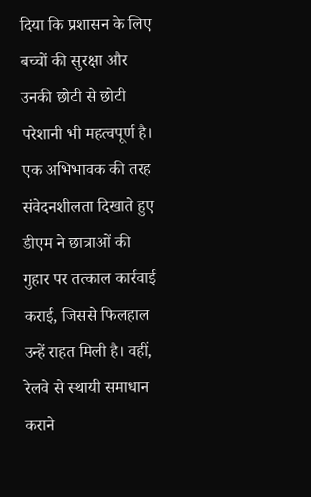दिया कि प्रशासन के लिए बच्चों की सुरक्षा और उनकी छोटी से छोटी परेशानी भी महत्वपूर्ण है। एक अभिभावक की तरह संवेदनशीलता दिखाते हुए डीएम ने छात्राओं की गुहार पर तत्काल कार्रवाई कराई, जिससे फिलहाल उन्हें राहत मिली है। वहीं, रेलवे से स्थायी समाधान कराने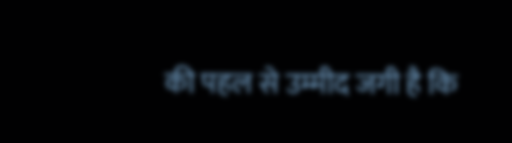की पहल से उम्मीद जगी है कि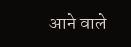आने वाले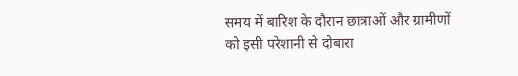समय में बारिश के दौरान छात्राओं और ग्रामीणों को इसी परेशानी से दोबारा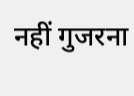नहीं गुजरना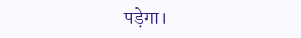पड़ेगा।